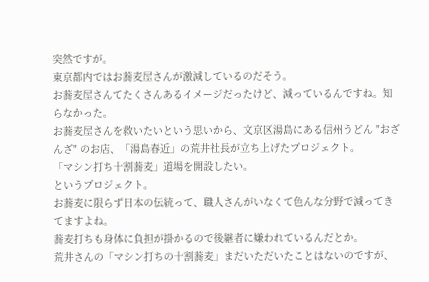突然ですが。
東京都内ではお蕎麦屋さんが激減しているのだそう。
お蕎麦屋さんてたくさんあるイメージだったけど、減っているんですね。知らなかった。
お蕎麦屋さんを救いたいという思いから、文京区湯島にある信州うどん "おざんざ" のお店、「湯島春近」の荒井社長が立ち上げたプロジェクト。
「マシン打ち十割蕎麦」道場を開設したい。
というプロジェクト。
お蕎麦に限らず日本の伝統って、職人さんがいなくて色んな分野で減ってきてますよね。
蕎麦打ちも身体に負担が掛かるので後継者に嫌われているんだとか。
荒井さんの「マシン打ちの十割蕎麦」まだいただいたことはないのですが、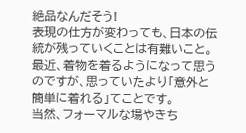絶品なんだそう!
表現の仕方が変わっても、日本の伝統が残っていくことは有難いこと。
最近、着物を着るようになって思うのですが、思っていたより「意外と簡単に着れる」てことです。
当然、フォーマルな場やきち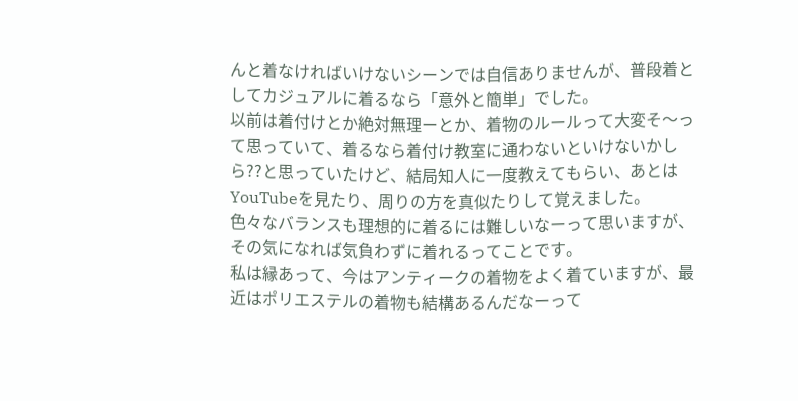んと着なければいけないシーンでは自信ありませんが、普段着としてカジュアルに着るなら「意外と簡単」でした。
以前は着付けとか絶対無理ーとか、着物のルールって大変そ〜って思っていて、着るなら着付け教室に通わないといけないかしら??と思っていたけど、結局知人に一度教えてもらい、あとはYouTubeを見たり、周りの方を真似たりして覚えました。
色々なバランスも理想的に着るには難しいなーって思いますが、その気になれば気負わずに着れるってことです。
私は縁あって、今はアンティークの着物をよく着ていますが、最近はポリエステルの着物も結構あるんだなーって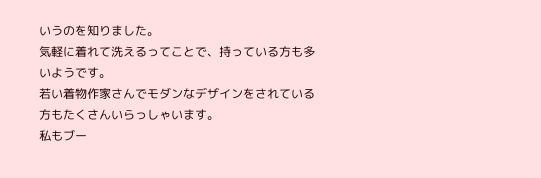いうのを知りました。
気軽に着れて洗えるってことで、持っている方も多いようです。
若い着物作家さんでモダンなデザインをされている方もたくさんいらっしゃいます。
私もブー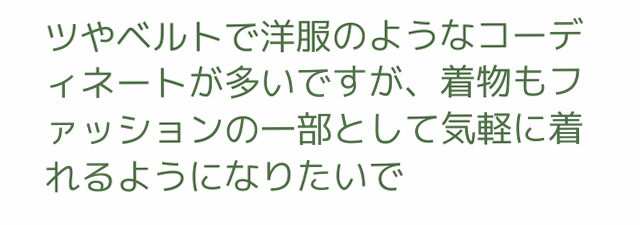ツやベルトで洋服のようなコーディネートが多いですが、着物もファッションの一部として気軽に着れるようになりたいで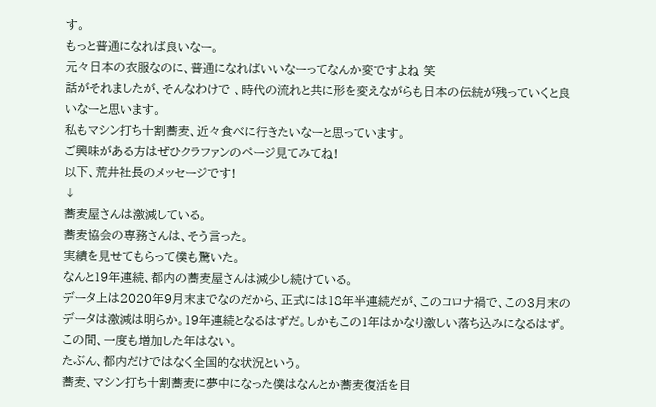す。
もっと普通になれば良いなー。
元々日本の衣服なのに、普通になればいいなーってなんか変ですよね 笑
話がそれましたが、そんなわけで 、時代の流れと共に形を変えながらも日本の伝統が残っていくと良いなーと思います。
私もマシン打ち十割蕎麦、近々食べに行きたいなーと思っています。
ご興味がある方はぜひクラファンのページ見てみてね!
以下、荒井社長のメッセージです!
↓
蕎麦屋さんは激減している。
蕎麦協会の専務さんは、そう言った。
実績を見せてもらって僕も驚いた。
なんと19年連続、都内の蕎麦屋さんは減少し続けている。
データ上は2020年9月末までなのだから、正式には18年半連続だが、このコロナ禍で、この3月末のデータは激減は明らか。19年連続となるはずだ。しかもこの1年はかなり激しい落ち込みになるはず。
この間、一度も増加した年はない。
たぶん、都内だけではなく全国的な状況という。
蕎麦、マシン打ち十割蕎麦に夢中になった僕はなんとか蕎麦復活を目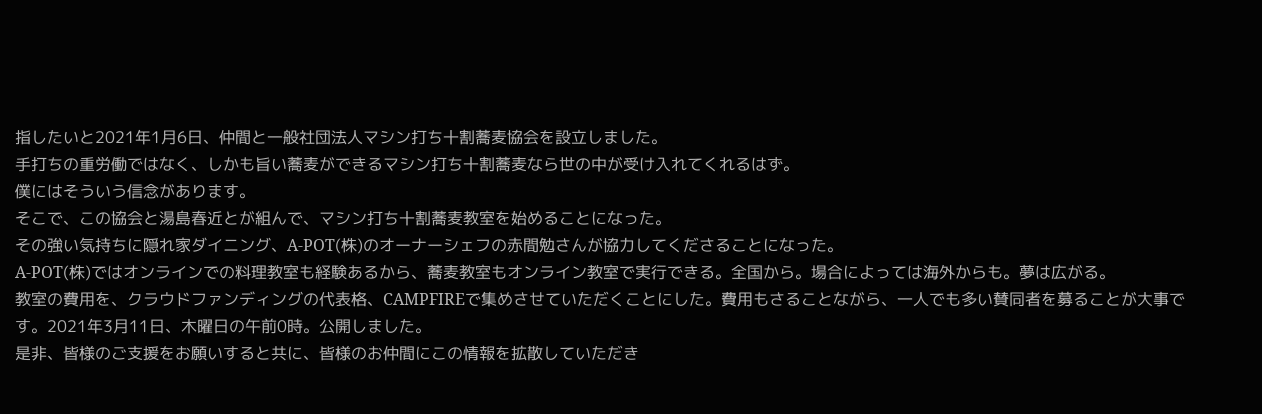指したいと2021年1月6日、仲間と一般社団法人マシン打ち十割蕎麦協会を設立しました。
手打ちの重労働ではなく、しかも旨い蕎麦ができるマシン打ち十割蕎麦なら世の中が受け入れてくれるはず。
僕にはそういう信念があります。
そこで、この協会と湯島春近とが組んで、マシン打ち十割蕎麦教室を始めることになった。
その強い気持ちに隠れ家ダイニング、A-POT(株)のオーナーシェフの赤間勉さんが協力してくださることになった。
A-POT(株)ではオンラインでの料理教室も経験あるから、蕎麦教室もオンライン教室で実行できる。全国から。場合によっては海外からも。夢は広がる。
教室の費用を、クラウドファンディングの代表格、CAMPFIREで集めさせていただくことにした。費用もさることながら、一人でも多い賛同者を募ることが大事です。2021年3月11日、木曜日の午前0時。公開しました。
是非、皆様のご支援をお願いすると共に、皆様のお仲間にこの情報を拡散していただき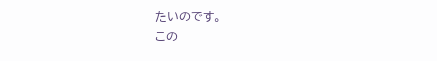たいのです。
この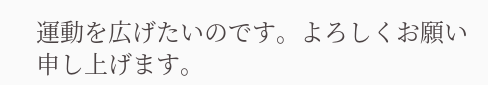運動を広げたいのです。よろしくお願い申し上げます。